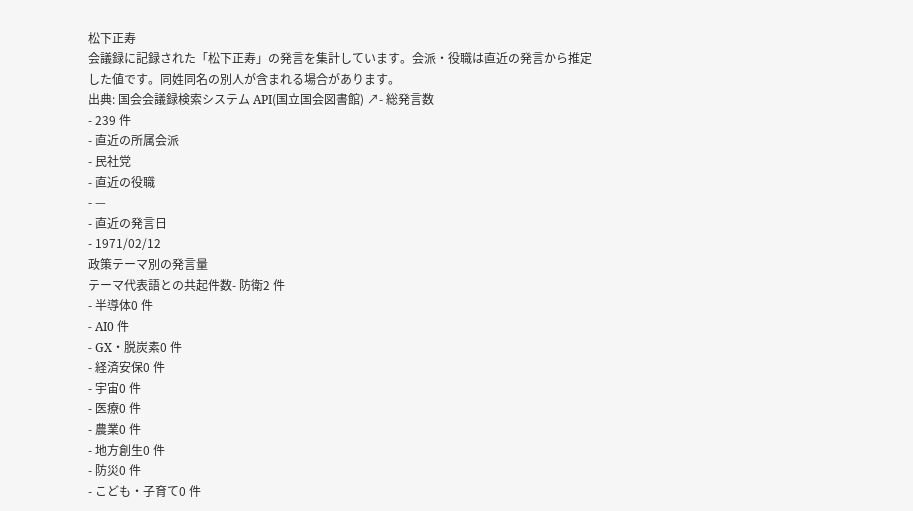松下正寿
会議録に記録された「松下正寿」の発言を集計しています。会派・役職は直近の発言から推定した値です。同姓同名の別人が含まれる場合があります。
出典: 国会会議録検索システム API(国立国会図書館) ↗- 総発言数
- 239 件
- 直近の所属会派
- 民社党
- 直近の役職
- —
- 直近の発言日
- 1971/02/12
政策テーマ別の発言量
テーマ代表語との共起件数- 防衛2 件
- 半導体0 件
- AI0 件
- GX・脱炭素0 件
- 経済安保0 件
- 宇宙0 件
- 医療0 件
- 農業0 件
- 地方創生0 件
- 防災0 件
- こども・子育て0 件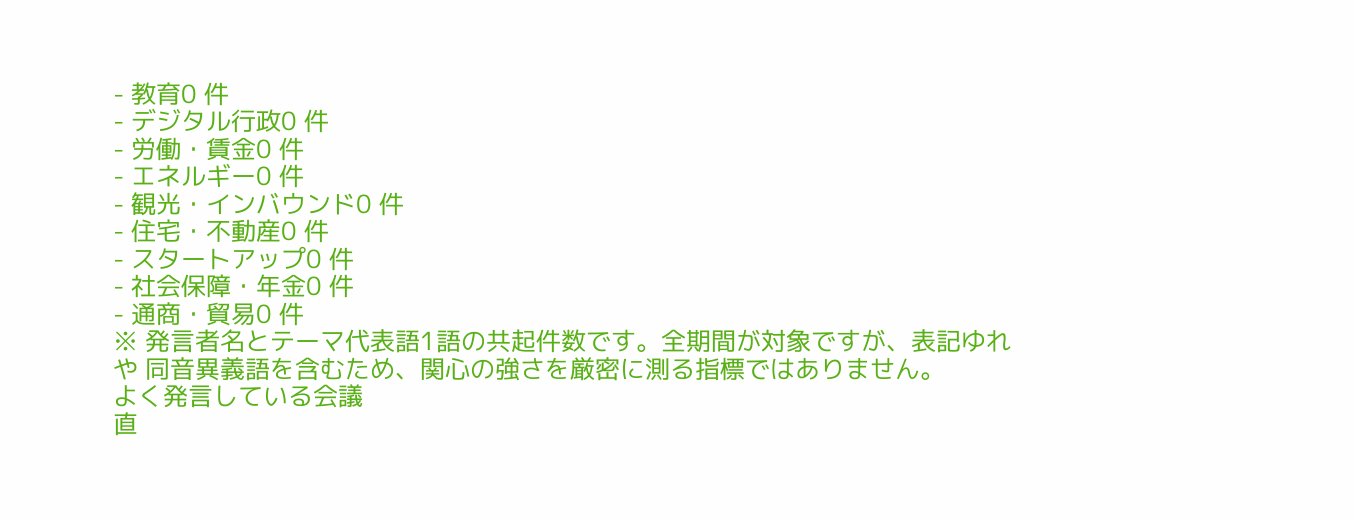- 教育0 件
- デジタル行政0 件
- 労働・賃金0 件
- エネルギー0 件
- 観光・インバウンド0 件
- 住宅・不動産0 件
- スタートアップ0 件
- 社会保障・年金0 件
- 通商・貿易0 件
※ 発言者名とテーマ代表語1語の共起件数です。全期間が対象ですが、表記ゆれや 同音異義語を含むため、関心の強さを厳密に測る指標ではありません。
よく発言している会議
直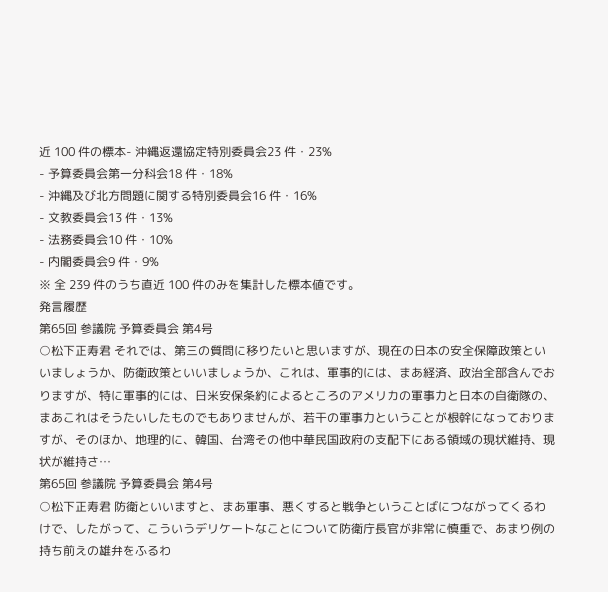近 100 件の標本- 沖縄返還協定特別委員会23 件・23%
- 予算委員会第一分科会18 件・18%
- 沖縄及び北方問題に関する特別委員会16 件・16%
- 文教委員会13 件・13%
- 法務委員会10 件・10%
- 内閣委員会9 件・9%
※ 全 239 件のうち直近 100 件のみを集計した標本値です。
発言履歴
第65回 参議院 予算委員会 第4号
○松下正寿君 それでは、第三の質問に移りたいと思いますが、現在の日本の安全保障政策といいましょうか、防衛政策といいましょうか、これは、軍事的には、まあ経済、政治全部含んでおりますが、特に軍事的には、日米安保条約によるところのアメリカの軍事力と日本の自衛隊の、まあこれはそうたいしたものでもありませんが、若干の軍事力ということが根幹になっておりますが、そのほか、地理的に、韓国、台湾その他中華民国政府の支配下にある領域の現状維持、現状が維持さ…
第65回 参議院 予算委員会 第4号
○松下正寿君 防衛といいますと、まあ軍事、悪くすると戦争ということばにつながってくるわけで、したがって、こういうデリケートなことについて防衛庁長官が非常に慎重で、あまり例の持ち前えの雄弁をふるわ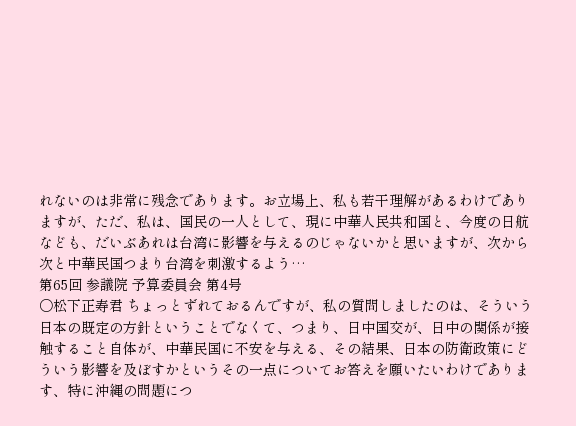れないのは非常に残念であります。お立場上、私も若干理解があるわけでありますが、ただ、私は、国民の一人として、現に中華人民共和国と、今度の日航なども、だいぶあれは台湾に影響を与えるのじゃないかと思いますが、次から次と中華民国つまり台湾を刺激するよう…
第65回 参議院 予算委員会 第4号
○松下正寿君 ちょっとずれておるんですが、私の質問しましたのは、そういう日本の既定の方針ということでなくて、つまり、日中国交が、日中の関係が接触すること自体が、中華民国に不安を与える、その結果、日本の防衛政策にどういう影響を及ぼすかというその一点についてお答えを願いたいわけであります、特に沖縄の問題につ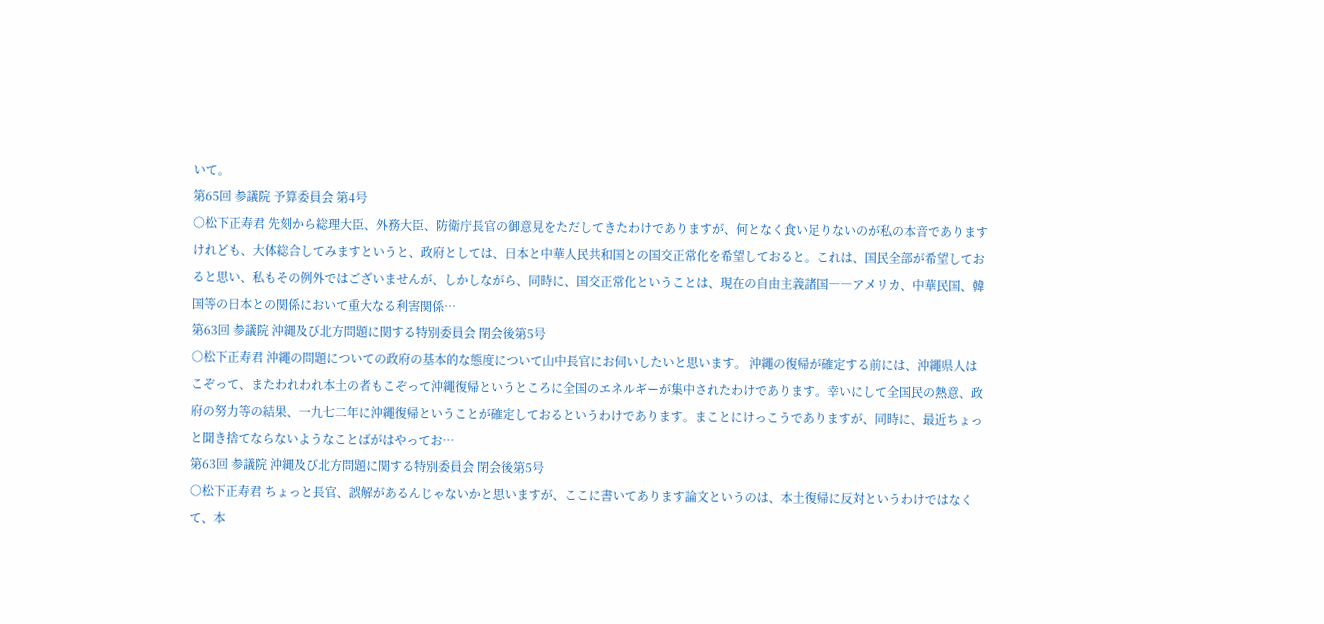いて。
第65回 参議院 予算委員会 第4号
○松下正寿君 先刻から総理大臣、外務大臣、防衛庁長官の御意見をただしてきたわけでありますが、何となく食い足りないのが私の本音でありますけれども、大体総合してみますというと、政府としては、日本と中華人民共和国との国交正常化を希望しておると。これは、国民全部が希望しておると思い、私もその例外ではございませんが、しかしながら、同時に、国交正常化ということは、現在の自由主義諸国――アメリカ、中華民国、韓国等の日本との関係において重大なる利害関係…
第63回 参議院 沖縄及び北方問題に関する特別委員会 閉会後第5号
○松下正寿君 沖繩の問題についての政府の基本的な態度について山中長官にお伺いしたいと思います。 沖繩の復帰が確定する前には、沖繩県人はこぞって、またわれわれ本土の者もこぞって沖繩復帰というところに全国のエネルギーが集中されたわけであります。幸いにして全国民の熱意、政府の努力等の結果、一九七二年に沖繩復帰ということが確定しておるというわけであります。まことにけっこうでありますが、同時に、最近ちょっと聞き捨てならないようなことばがはやってお…
第63回 参議院 沖縄及び北方問題に関する特別委員会 閉会後第5号
○松下正寿君 ちょっと長官、誤解があるんじゃないかと思いますが、ここに書いてあります論文というのは、本土復帰に反対というわけではなくて、本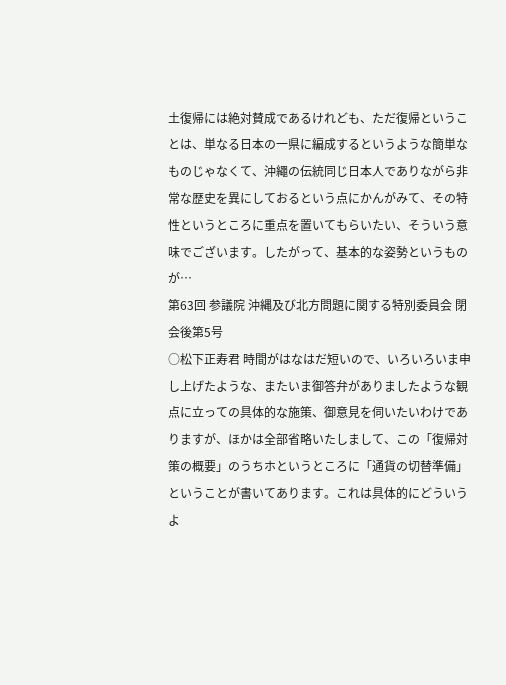土復帰には絶対賛成であるけれども、ただ復帰ということは、単なる日本の一県に編成するというような簡単なものじゃなくて、沖繩の伝統同じ日本人でありながら非常な歴史を異にしておるという点にかんがみて、その特性というところに重点を置いてもらいたい、そういう意味でございます。したがって、基本的な姿勢というものが…
第63回 参議院 沖縄及び北方問題に関する特別委員会 閉会後第5号
○松下正寿君 時間がはなはだ短いので、いろいろいま申し上げたような、またいま御答弁がありましたような観点に立っての具体的な施策、御意見を伺いたいわけでありますが、ほかは全部省略いたしまして、この「復帰対策の概要」のうちホというところに「通貨の切替準備」ということが書いてあります。これは具体的にどういうよ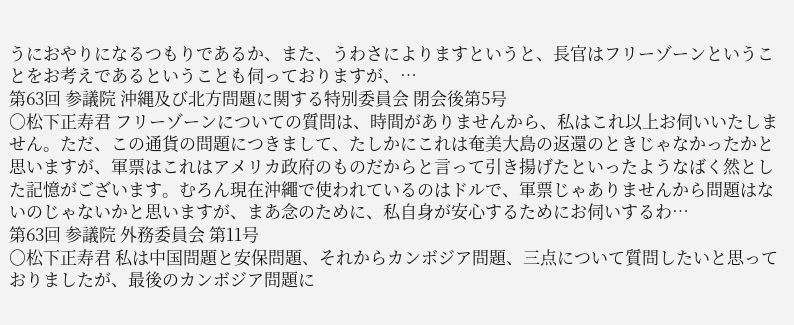うにおやりになるつもりであるか、また、うわさによりますというと、長官はフリーゾーンということをお考えであるということも伺っておりますが、…
第63回 参議院 沖縄及び北方問題に関する特別委員会 閉会後第5号
○松下正寿君 フリーゾーンについての質問は、時間がありませんから、私はこれ以上お伺いいたしません。ただ、この通貨の問題につきまして、たしかにこれは奄美大島の返還のときじゃなかったかと思いますが、軍票はこれはアメリカ政府のものだからと言って引き揚げたといったようなばく然とした記憶がございます。むろん現在沖繩で使われているのはドルで、軍票じゃありませんから問題はないのじゃないかと思いますが、まあ念のために、私自身が安心するためにお伺いするわ…
第63回 参議院 外務委員会 第11号
○松下正寿君 私は中国問題と安保問題、それからカンボジア問題、三点について質問したいと思っておりましたが、最後のカンボジア問題に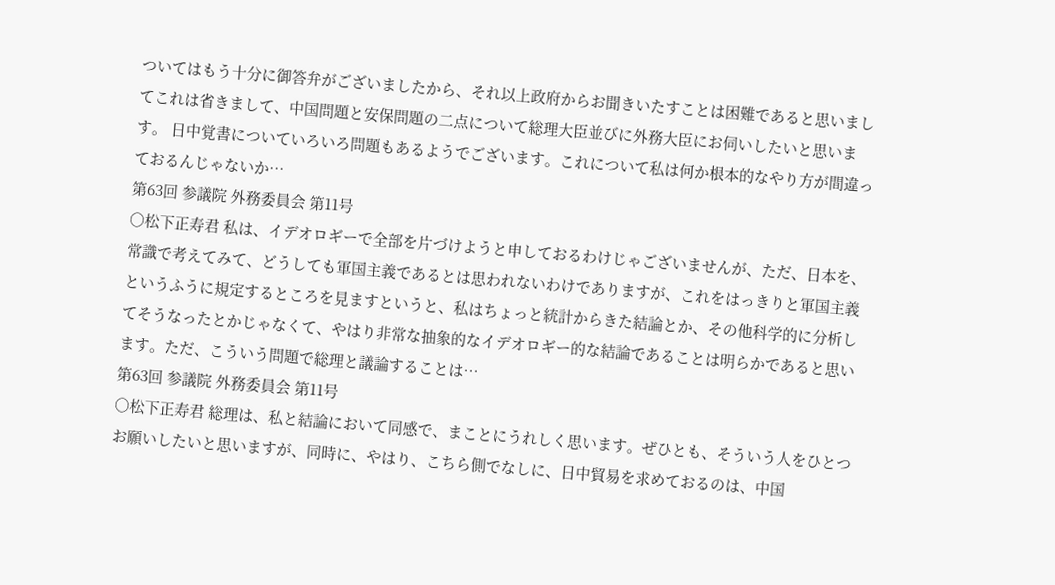ついてはもう十分に御答弁がございましたから、それ以上政府からお聞きいたすことは困難であると思いましてこれは省きまして、中国問題と安保問題の二点について総理大臣並びに外務大臣にお伺いしたいと思います。 日中覚書についていろいろ問題もあるようでございます。これについて私は何か根本的なやり方が間違っておるんじゃないか…
第63回 参議院 外務委員会 第11号
○松下正寿君 私は、イデオロギーで全部を片づけようと申しておるわけじゃございませんが、ただ、日本を、常識で考えてみて、どうしても軍国主義であるとは思われないわけでありますが、これをはっきりと軍国主義というふうに規定するところを見ますというと、私はちょっと統計からきた結論とか、その他科学的に分析してそうなったとかじゃなくて、やはり非常な抽象的なイデオロギー的な結論であることは明らかであると思います。ただ、こういう問題で総理と議論することは…
第63回 参議院 外務委員会 第11号
○松下正寿君 総理は、私と結論において同感で、まことにうれしく思います。ぜひとも、そういう人をひとつお願いしたいと思いますが、同時に、やはり、こちら側でなしに、日中貿易を求めておるのは、中国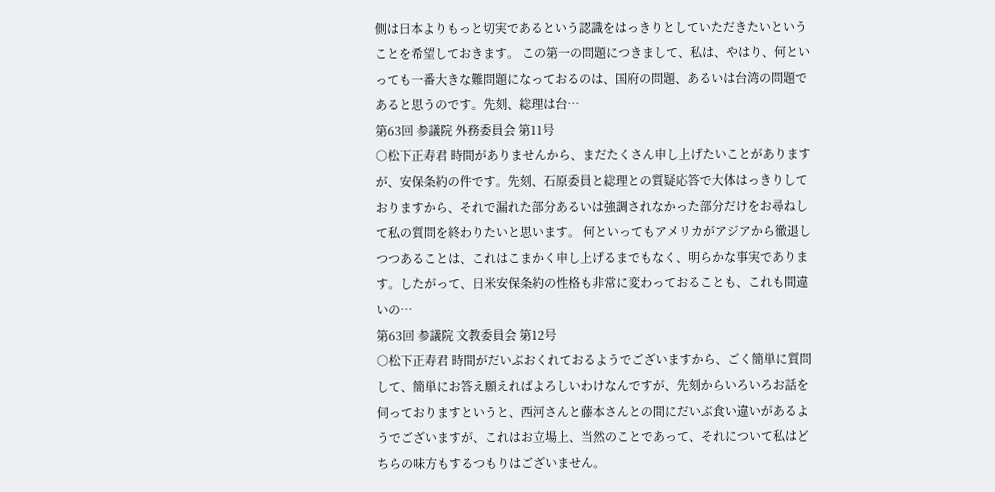側は日本よりもっと切実であるという認識をはっきりとしていただきたいということを希望しておきます。 この第一の問題につきまして、私は、やはり、何といっても一番大きな難問題になっておるのは、国府の問題、あるいは台湾の問題であると思うのです。先刻、総理は台…
第63回 参議院 外務委員会 第11号
○松下正寿君 時間がありませんから、まだたくさん申し上げたいことがありますが、安保条約の件です。先刻、石原委員と総理との質疑応答で大体はっきりしておりますから、それで漏れた部分あるいは強調されなかった部分だけをお尋ねして私の質問を終わりたいと思います。 何といってもアメリカがアジアから徹退しつつあることは、これはこまかく申し上げるまでもなく、明らかな事実であります。したがって、日米安保条約の性格も非常に変わっておることも、これも間違いの…
第63回 参議院 文教委員会 第12号
○松下正寿君 時間がだいぶおくれておるようでございますから、ごく簡単に質問して、簡単にお答え願えればよろしいわけなんですが、先刻からいろいろお話を伺っておりますというと、西河さんと藤本さんとの間にだいぶ食い違いがあるようでございますが、これはお立場上、当然のことであって、それについて私はどちらの味方もするつもりはございません。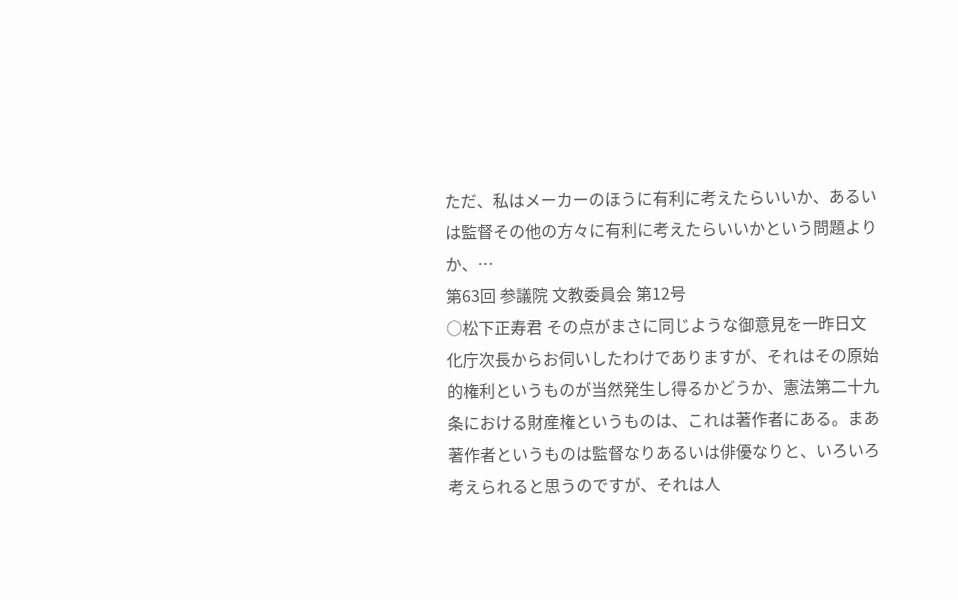ただ、私はメーカーのほうに有利に考えたらいいか、あるいは監督その他の方々に有利に考えたらいいかという問題よりか、…
第63回 参議院 文教委員会 第12号
○松下正寿君 その点がまさに同じような御意見を一昨日文化庁次長からお伺いしたわけでありますが、それはその原始的権利というものが当然発生し得るかどうか、憲法第二十九条における財産権というものは、これは著作者にある。まあ著作者というものは監督なりあるいは俳優なりと、いろいろ考えられると思うのですが、それは人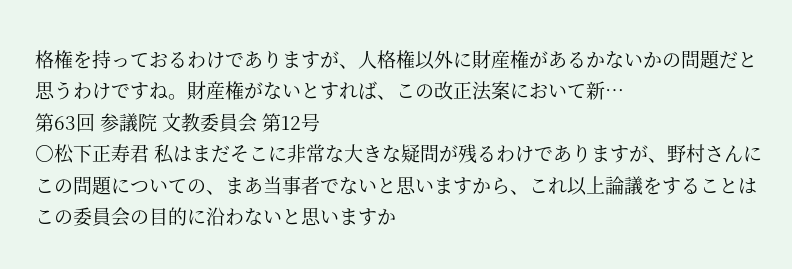格権を持っておるわけでありますが、人格権以外に財産権があるかないかの問題だと思うわけですね。財産権がないとすれば、この改正法案において新…
第63回 参議院 文教委員会 第12号
○松下正寿君 私はまだそこに非常な大きな疑問が残るわけでありますが、野村さんにこの問題についての、まあ当事者でないと思いますから、これ以上論議をすることはこの委員会の目的に沿わないと思いますか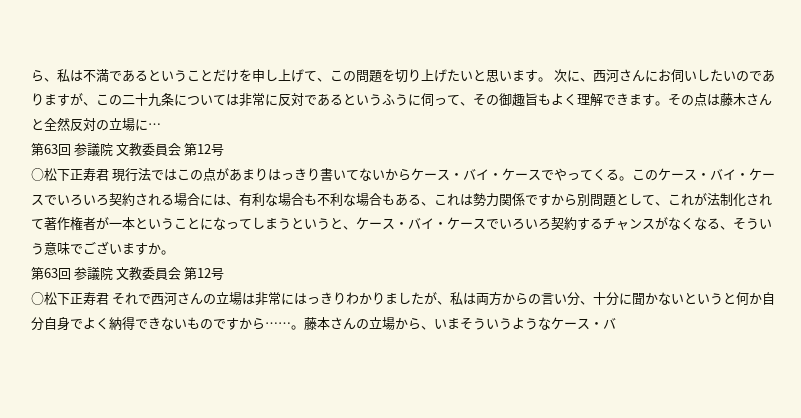ら、私は不満であるということだけを申し上げて、この問題を切り上げたいと思います。 次に、西河さんにお伺いしたいのでありますが、この二十九条については非常に反対であるというふうに伺って、その御趣旨もよく理解できます。その点は藤木さんと全然反対の立場に…
第63回 参議院 文教委員会 第12号
○松下正寿君 現行法ではこの点があまりはっきり書いてないからケース・バイ・ケースでやってくる。このケース・バイ・ケースでいろいろ契約される場合には、有利な場合も不利な場合もある、これは勢力関係ですから別問題として、これが法制化されて著作権者が一本ということになってしまうというと、ケース・バイ・ケースでいろいろ契約するチャンスがなくなる、そういう意味でございますか。
第63回 参議院 文教委員会 第12号
○松下正寿君 それで西河さんの立場は非常にはっきりわかりましたが、私は両方からの言い分、十分に聞かないというと何か自分自身でよく納得できないものですから……。藤本さんの立場から、いまそういうようなケース・バ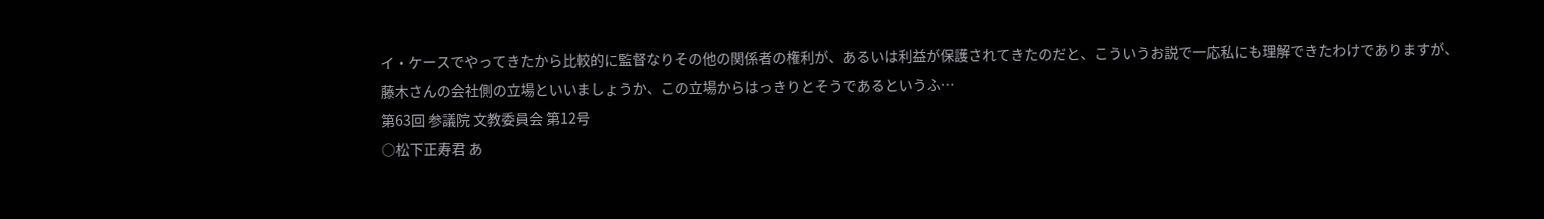イ・ケースでやってきたから比較的に監督なりその他の関係者の権利が、あるいは利益が保護されてきたのだと、こういうお説で一応私にも理解できたわけでありますが、藤木さんの会社側の立場といいましょうか、この立場からはっきりとそうであるというふ…
第63回 参議院 文教委員会 第12号
○松下正寿君 あ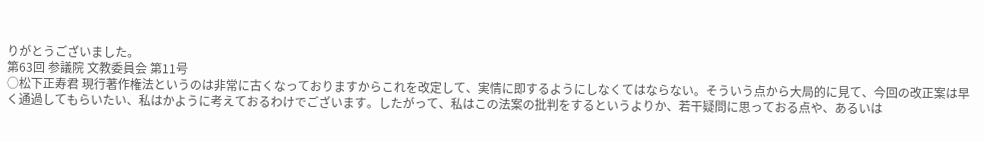りがとうございました。
第63回 参議院 文教委員会 第11号
○松下正寿君 現行著作権法というのは非常に古くなっておりますからこれを改定して、実情に即するようにしなくてはならない。そういう点から大局的に見て、今回の改正案は早く通過してもらいたい、私はかように考えておるわけでございます。したがって、私はこの法案の批判をするというよりか、若干疑問に思っておる点や、あるいは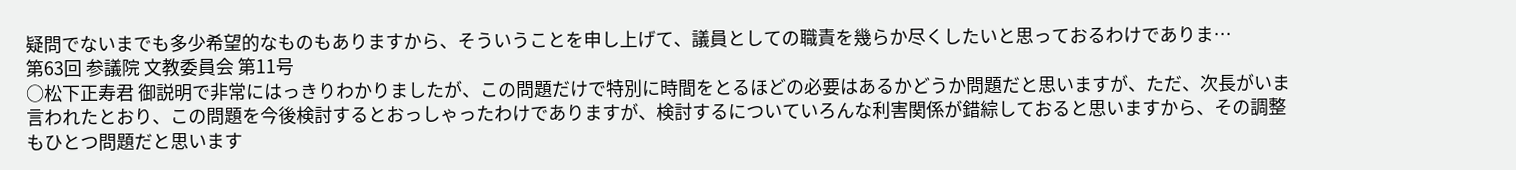疑問でないまでも多少希望的なものもありますから、そういうことを申し上げて、議員としての職責を幾らか尽くしたいと思っておるわけでありま…
第63回 参議院 文教委員会 第11号
○松下正寿君 御説明で非常にはっきりわかりましたが、この問題だけで特別に時間をとるほどの必要はあるかどうか問題だと思いますが、ただ、次長がいま言われたとおり、この問題を今後検討するとおっしゃったわけでありますが、検討するについていろんな利害関係が錯綜しておると思いますから、その調整もひとつ問題だと思います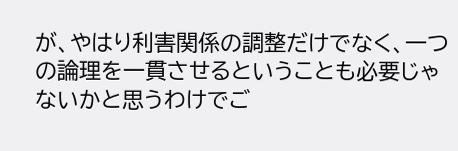が、やはり利害関係の調整だけでなく、一つの論理を一貫させるということも必要じゃないかと思うわけでご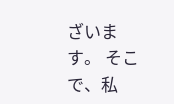ざいます。 そこで、私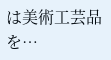は美術工芸品を…